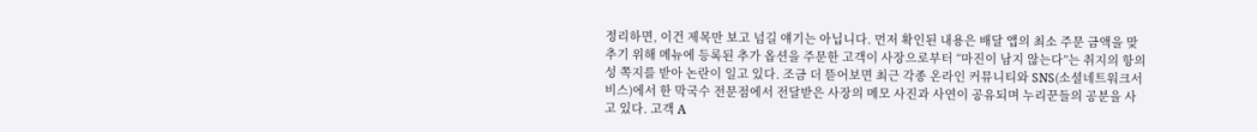정리하면, 이건 제목만 보고 넘길 얘기는 아닙니다. 먼저 확인된 내용은 배달 앱의 최소 주문 금액을 맞추기 위해 메뉴에 등록된 추가 옵션을 주문한 고객이 사장으로부터 “마진이 남지 않는다”는 취지의 항의성 쪽지를 받아 논란이 일고 있다. 조금 더 뜯어보면 최근 각종 온라인 커뮤니티와 SNS(소셜네트워크서비스)에서 한 막국수 전문점에서 전달받은 사장의 메모 사진과 사연이 공유되며 누리꾼들의 공분을 사고 있다. 고객 A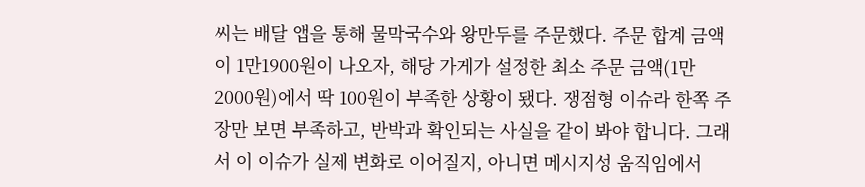씨는 배달 앱을 통해 물막국수와 왕만두를 주문했다. 주문 합계 금액이 1만1900원이 나오자, 해당 가게가 설정한 최소 주문 금액(1만2000원)에서 딱 100원이 부족한 상황이 됐다. 쟁점형 이슈라 한쪽 주장만 보면 부족하고, 반박과 확인되는 사실을 같이 봐야 합니다. 그래서 이 이슈가 실제 변화로 이어질지, 아니면 메시지성 움직임에서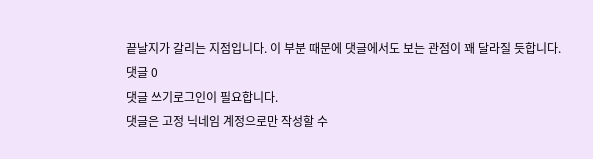끝날지가 갈리는 지점입니다. 이 부분 때문에 댓글에서도 보는 관점이 꽤 달라질 듯합니다.
댓글 0
댓글 쓰기로그인이 필요합니다.
댓글은 고정 닉네임 계정으로만 작성할 수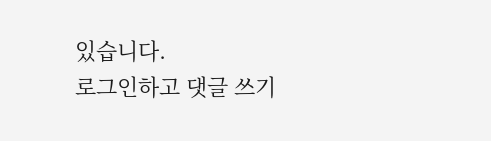있습니다.
로그인하고 댓글 쓰기